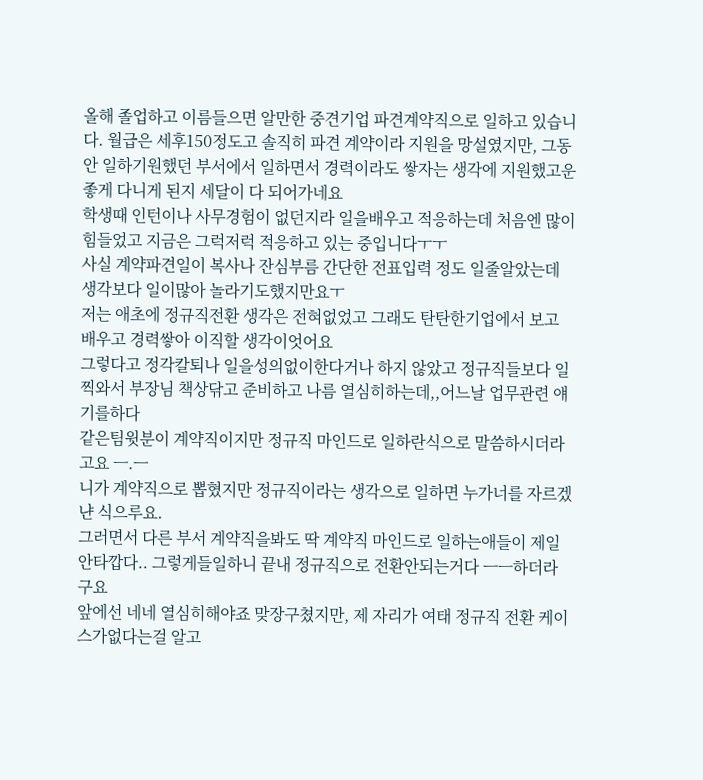올해 졸업하고 이름들으면 알만한 중견기업 파견계약직으로 일하고 있습니다. 월급은 세후150정도고 솔직히 파견 계약이라 지원을 망설였지만, 그동안 일하기원했던 부서에서 일하면서 경력이라도 쌓자는 생각에 지원했고운좋게 다니게 된지 세달이 다 되어가네요
학생때 인턴이나 사무경험이 없던지라 일을배우고 적응하는데 처음엔 많이 힘들었고 지금은 그럭저럭 적응하고 있는 중입니다ㅜㅜ
사실 계약파견일이 복사나 잔심부름 간단한 전표입력 정도 일줄알았는데 생각보다 일이많아 놀라기도했지만요ㅜ
저는 애초에 정규직전환 생각은 전혀없었고 그래도 탄탄한기업에서 보고 배우고 경력쌓아 이직할 생각이엇어요
그렇다고 정각칼퇴나 일을성의없이한다거나 하지 않았고 정규직들보다 일찍와서 부장님 책상닦고 준비하고 나름 열심히하는데,,어느날 업무관련 얘기를하다
같은팀윗분이 계약직이지만 정규직 마인드로 일하란식으로 말씀하시더라고요 ㅡ.ㅡ
니가 계약직으로 뽑혔지만 정규직이라는 생각으로 일하면 누가너를 자르겠냔 식으루요.
그러면서 다른 부서 계약직을봐도 딱 계약직 마인드로 일하는애들이 제일 안타깝다.. 그렇게들일하니 끝내 정규직으로 전환안되는거다 ㅡㅡ하더라구요
앞에선 네네 열심히해야죠 맞장구쳤지만, 제 자리가 여태 정규직 전환 케이스가없다는걸 알고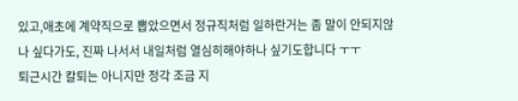있고,애초에 계약직으로 뽑았으면서 정규직처럼 일하란거는 좀 말이 안되지않나 싶다가도, 진짜 나서서 내일처럼 열심히해야하나 싶기도합니다 ㅜㅜ
퇴근시간 칼퇴는 아니지만 정각 조금 지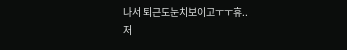나서 퇴근도눈치보이고ㅜㅜ휴..
저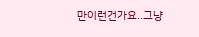만이런건가요..그냥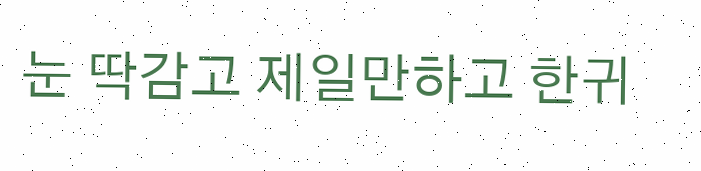눈 딱감고 제일만하고 한귀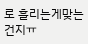로 흘리는게맞는건지ㅠ